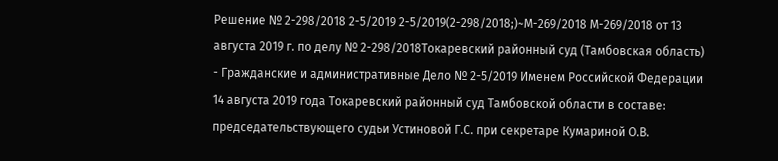Решение № 2-298/2018 2-5/2019 2-5/2019(2-298/2018;)~М-269/2018 М-269/2018 от 13 августа 2019 г. по делу № 2-298/2018Токаревский районный суд (Тамбовская область) - Гражданские и административные Дело № 2-5/2019 Именем Российской Федерации 14 августа 2019 года Токаревский районный суд Тамбовской области в составе: председательствующего судьи Устиновой Г.С. при секретаре Кумариной О.В.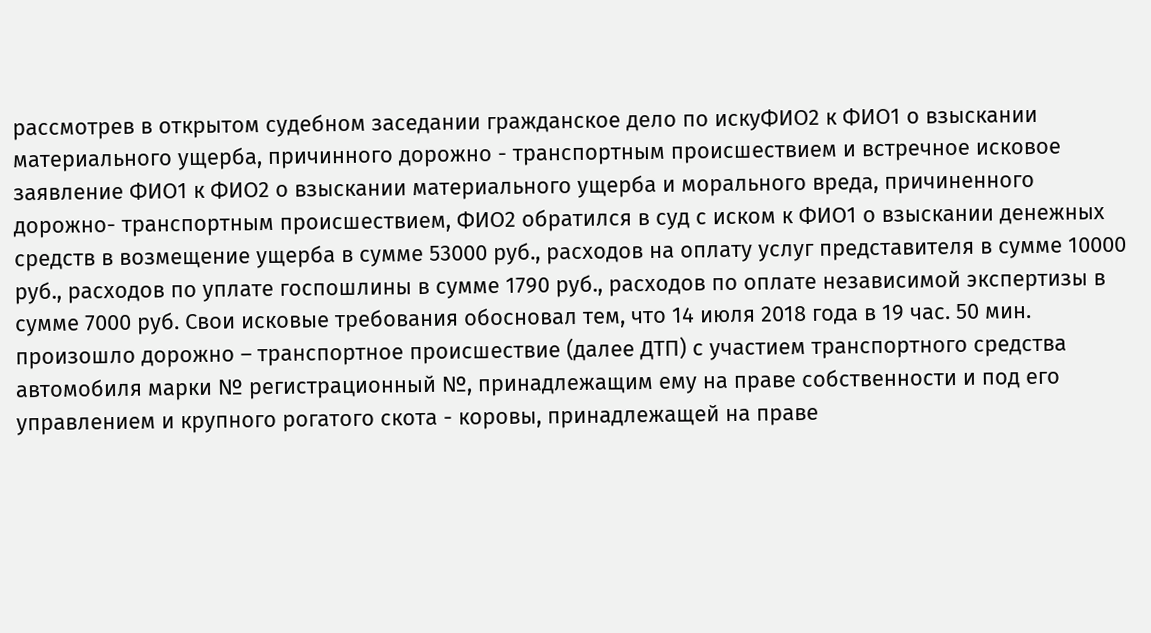рассмотрев в открытом судебном заседании гражданское дело по искуФИО2 к ФИО1 о взыскании материального ущерба, причинного дорожно - транспортным происшествием и встречное исковое заявление ФИО1 к ФИО2 о взыскании материального ущерба и морального вреда, причиненного дорожно- транспортным происшествием, ФИО2 обратился в суд с иском к ФИО1 о взыскании денежных средств в возмещение ущерба в сумме 53000 руб., расходов на оплату услуг представителя в сумме 10000 руб., расходов по уплате госпошлины в сумме 1790 руб., расходов по оплате независимой экспертизы в сумме 7000 руб. Свои исковые требования обосновал тем, что 14 июля 2018 года в 19 час. 50 мин. произошло дорожно – транспортное происшествие (далее ДТП) с участием транспортного средства автомобиля марки № регистрационный №, принадлежащим ему на праве собственности и под его управлением и крупного рогатого скота - коровы, принадлежащей на праве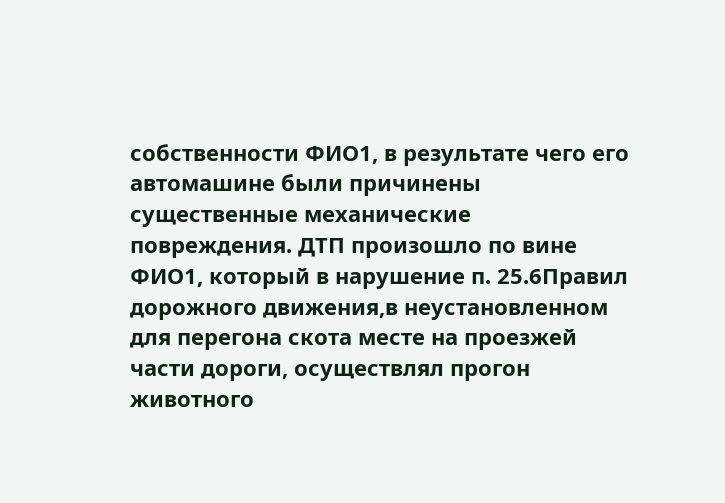собственности ФИО1, в результате чего его автомашине были причинены существенные механические повреждения. ДТП произошло по вине ФИО1, который в нарушение п. 25.6Правил дорожного движения,в неустановленном для перегона скота месте на проезжей части дороги, осуществлял прогон животного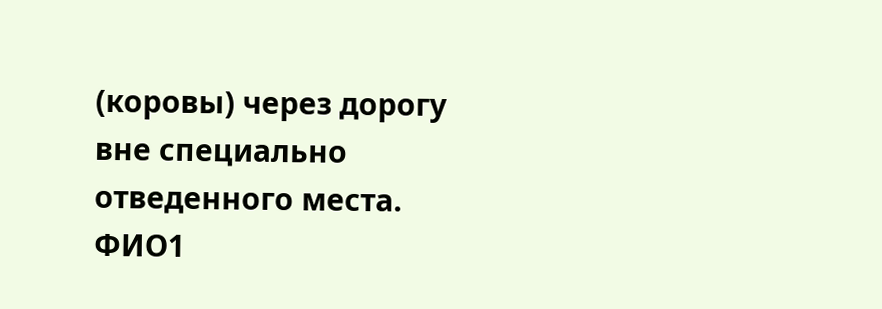(коровы) через дорогу вне специально отведенного места. ФИО1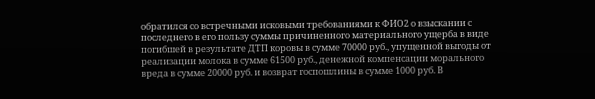обратился со встречными исковыми требованиями к ФИО2 о взыскании с последнего в его пользу суммы причиненного материального ущерба в виде погибшей в результате ДТП коровы в сумме 70000 руб., упущенной выгоды от реализации молока в сумме 61500 руб., денежной компенсации морального вреда в сумме 20000 руб. и возврат госпошлины в сумме 1000 руб. В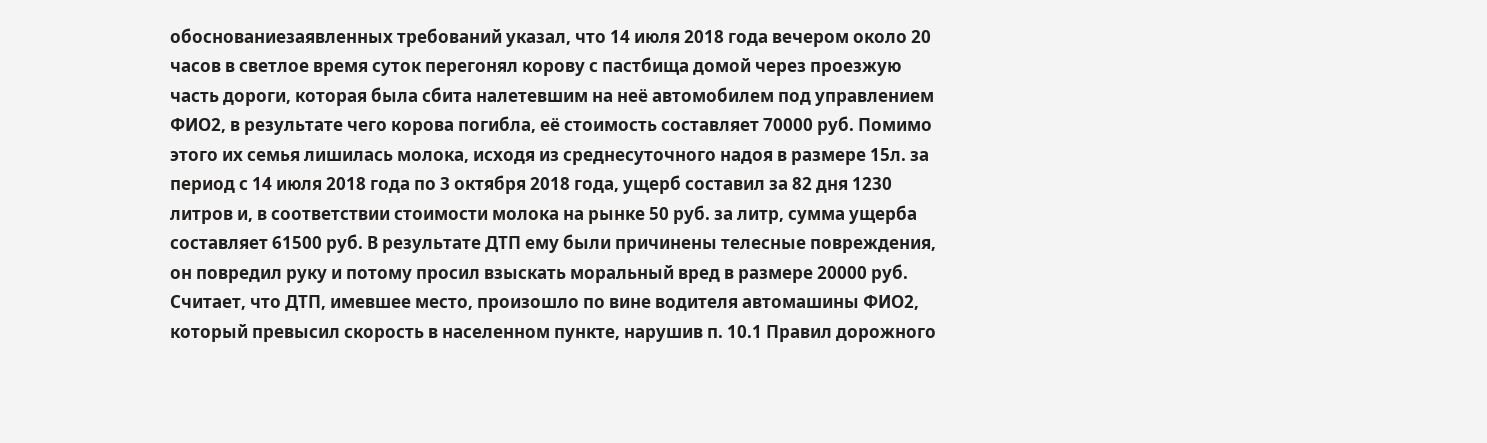обоснованиезаявленных требований указал, что 14 июля 2018 года вечером около 20 часов в светлое время суток перегонял корову с пастбища домой через проезжую часть дороги, которая была сбита налетевшим на неё автомобилем под управлением ФИО2, в результате чего корова погибла, её стоимость составляет 70000 руб. Помимо этого их семья лишилась молока, исходя из среднесуточного надоя в размере 15л. за период с 14 июля 2018 года по 3 октября 2018 года, ущерб составил за 82 дня 1230 литров и, в соответствии стоимости молока на рынке 50 руб. за литр, сумма ущерба составляет 61500 руб. В результате ДТП ему были причинены телесные повреждения, он повредил руку и потому просил взыскать моральный вред в размере 20000 руб. Считает, что ДТП, имевшее место, произошло по вине водителя автомашины ФИО2, который превысил скорость в населенном пункте, нарушив п. 10.1 Правил дорожного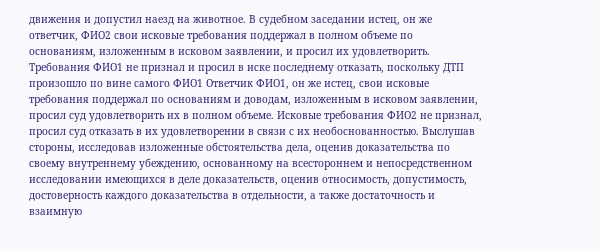движения и допустил наезд на животное. В судебном заседании истец, он же ответчик, ФИО2 свои исковые требования поддержал в полном объеме по основаниям, изложенным в исковом заявлении, и просил их удовлетворить. Требования ФИО1 не признал и просил в иске последнему отказать, поскольку ДТП произошло по вине самого ФИО1 Ответчик ФИО1, он же истец, свои исковые требования поддержал по основаниям и доводам, изложенным в исковом заявлении, просил суд удовлетворить их в полном объеме. Исковые требования ФИО2 не признал, просил суд отказать в их удовлетворении в связи с их необоснованностью. Выслушав стороны, исследовав изложенные обстоятельства дела, оценив доказательства по своему внутреннему убеждению, основанному на всестороннем и непосредственном исследовании имеющихся в деле доказательств, оценив относимость, допустимость, достоверность каждого доказательства в отдельности, а также достаточность и взаимную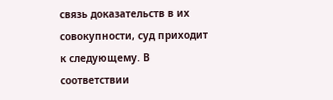связь доказательств в их совокупности, суд приходит к следующему. В соответствии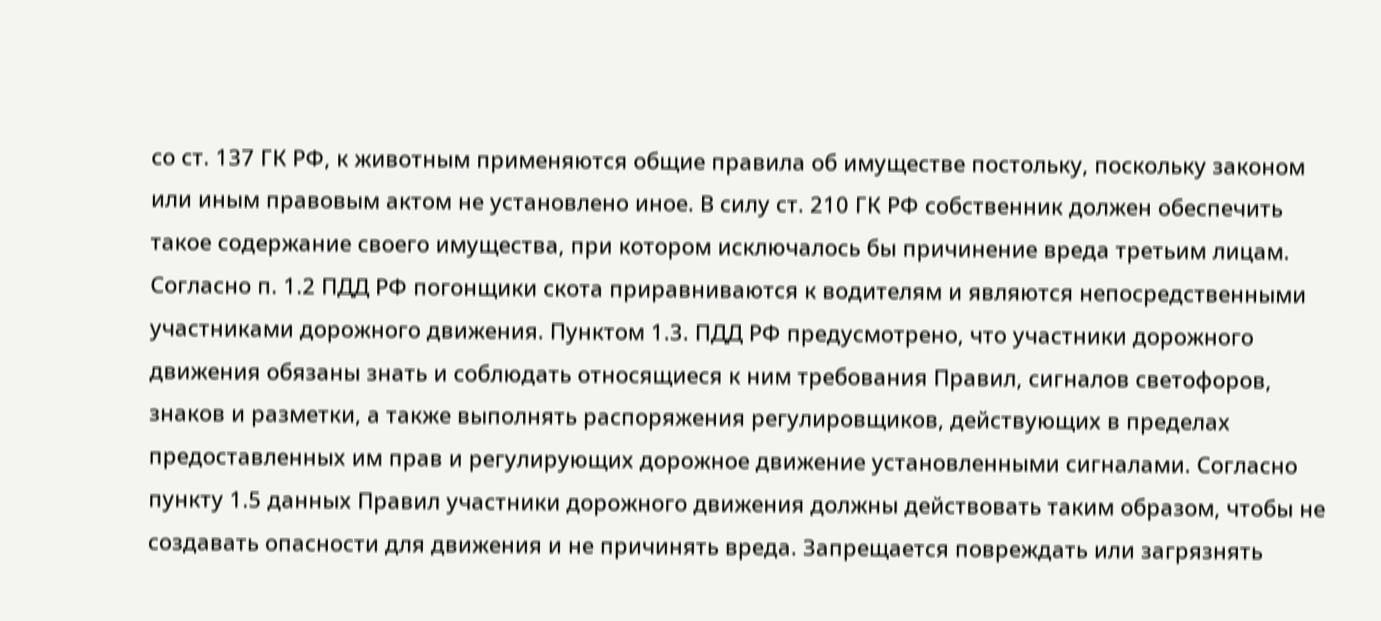со ст. 137 ГК РФ, к животным применяются общие правила об имуществе постольку, поскольку законом или иным правовым актом не установлено иное. В силу ст. 210 ГК РФ собственник должен обеспечить такое содержание своего имущества, при котором исключалось бы причинение вреда третьим лицам. Согласно п. 1.2 ПДД РФ погонщики скота приравниваются к водителям и являются непосредственными участниками дорожного движения. Пунктом 1.3. ПДД РФ предусмотрено, что участники дорожного движения обязаны знать и соблюдать относящиеся к ним требования Правил, сигналов светофоров, знаков и разметки, а также выполнять распоряжения регулировщиков, действующих в пределах предоставленных им прав и регулирующих дорожное движение установленными сигналами. Согласно пункту 1.5 данных Правил участники дорожного движения должны действовать таким образом, чтобы не создавать опасности для движения и не причинять вреда. Запрещается повреждать или загрязнять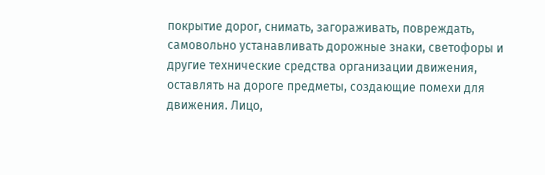покрытие дорог, снимать, загораживать, повреждать, самовольно устанавливать дорожные знаки, светофоры и другие технические средства организации движения, оставлять на дороге предметы, создающие помехи для движения. Лицо,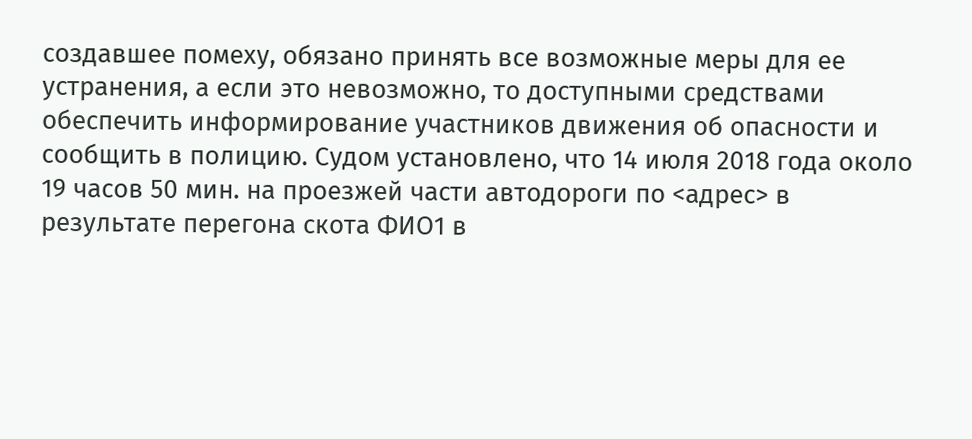создавшее помеху, обязано принять все возможные меры для ее устранения, а если это невозможно, то доступными средствами обеспечить информирование участников движения об опасности и сообщить в полицию. Судом установлено, что 14 июля 2018 года около 19 часов 50 мин. на проезжей части автодороги по <адрес> в результате перегона скота ФИО1 в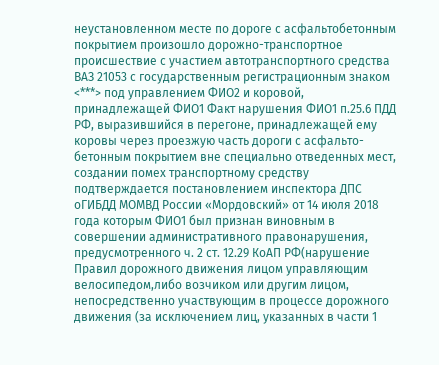неустановленном месте по дороге с асфальтобетонным покрытием произошло дорожно-транспортное происшествие с участием автотранспортного средства ВАЗ 21053 с государственным регистрационным знаком <***> под управлением ФИО2 и коровой, принадлежащей ФИО1 Факт нарушения ФИО1 п.25.6 ПДД РФ, выразившийся в перегоне, принадлежащей ему коровы через проезжую часть дороги с асфальто-бетонным покрытием вне специально отведенных мест, создании помех транспортному средству подтверждается постановлением инспектора ДПС оГИБДД МОМВД России «Мордовский» от 14 июля 2018 года которым ФИО1 был признан виновным в совершении административного правонарушения, предусмотренного ч. 2 ст. 12.29 КоАП РФ(нарушение Правил дорожного движения лицом управляющим велосипедом,либо возчиком или другим лицом, непосредственно участвующим в процессе дорожного движения (за исключением лиц, указанных в части 1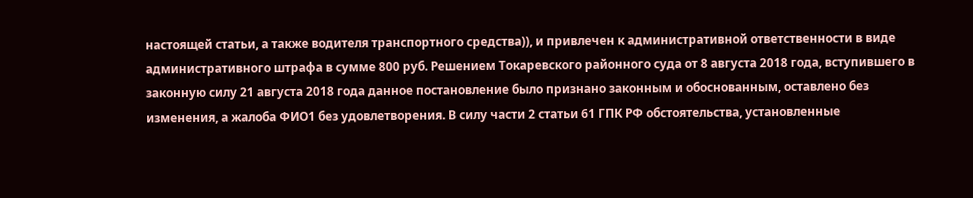настоящей статьи, а также водителя транспортного средства)), и привлечен к административной ответственности в виде административного штрафа в сумме 800 руб. Решением Токаревского районного суда от 8 августа 2018 года, вступившего в законную силу 21 августа 2018 года данное постановление было признано законным и обоснованным, оставлено без изменения, а жалоба ФИО1 без удовлетворения. В силу части 2 статьи 61 ГПК РФ обстоятельства, установленные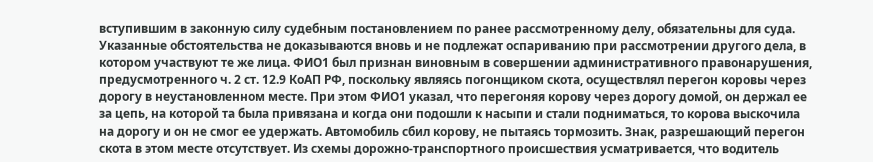вступившим в законную силу судебным постановлением по ранее рассмотренному делу, обязательны для суда. Указанные обстоятельства не доказываются вновь и не подлежат оспариванию при рассмотрении другого дела, в котором участвуют те же лица. ФИО1 был признан виновным в совершении административного правонарушения, предусмотренного ч. 2 ст. 12.9 КоАП РФ, поскольку являясь погонщиком скота, осуществлял перегон коровы через дорогу в неустановленном месте. При этом ФИО1 указал, что перегоняя корову через дорогу домой, он держал ее за цепь, на которой та была привязана и когда они подошли к насыпи и стали подниматься, то корова выскочила на дорогу и он не смог ее удержать. Автомобиль сбил корову, не пытаясь тормозить. Знак, разрешающий перегон скота в этом месте отсутствует. Из схемы дорожно-транспортного происшествия усматривается, что водитель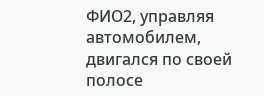ФИО2, управляя автомобилем, двигался по своей полосе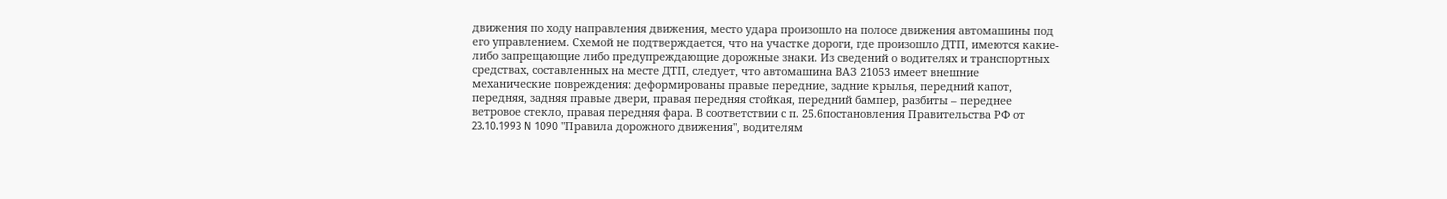движения по ходу направления движения, место удара произошло на полосе движения автомашины под его управлением. Схемой не подтверждается, что на участке дороги, где произошло ДТП, имеются какие-либо запрещающие либо предупреждающие дорожные знаки. Из сведений о водителях и транспортных средствах, составленных на месте ДТП, следует, что автомашина ВАЗ 21053 имеет внешние механические повреждения: деформированы правые передние, задние крылья, передний капот, передняя, задняя правые двери, правая передняя стойкая, передний бампер, разбиты – переднее ветровое стекло, правая передняя фара. В соответствии с п. 25.6постановления Правительства РФ от 23.10.1993 N 1090 "Правила дорожного движения", водителям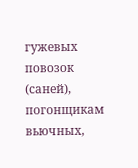гужевых повозок (саней), погонщикам вьючных,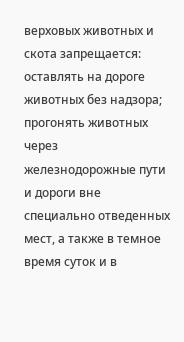верховых животных и скота запрещается: оставлять на дороге животных без надзора; прогонять животных через железнодорожные пути и дороги вне специально отведенных мест, а также в темное время суток и в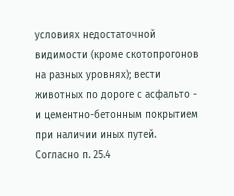условиях недостаточной видимости (кроме скотопрогонов на разных уровнях); вести животных по дороге с асфальто - и цементно-бетонным покрытием при наличии иных путей. Согласно п. 25.4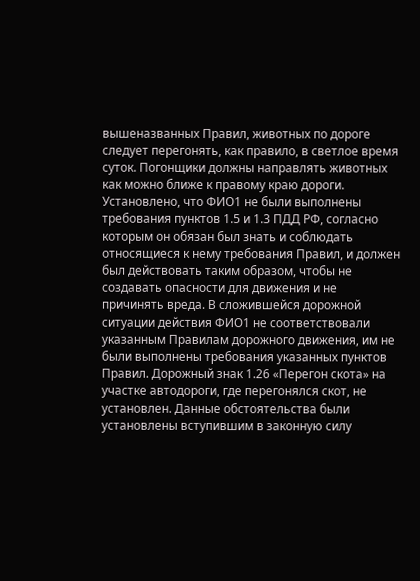вышеназванных Правил, животных по дороге следует перегонять, как правило, в светлое время суток. Погонщики должны направлять животных как можно ближе к правому краю дороги. Установлено, что ФИО1 не были выполнены требования пунктов 1.5 и 1.3 ПДД РФ, согласно которым он обязан был знать и соблюдать относящиеся к нему требования Правил, и должен был действовать таким образом, чтобы не создавать опасности для движения и не причинять вреда. В сложившейся дорожной ситуации действия ФИО1 не соответствовали указанным Правилам дорожного движения, им не были выполнены требования указанных пунктов Правил. Дорожный знак 1.26 «Перегон скота» на участке автодороги, где перегонялся скот, не установлен. Данные обстоятельства были установлены вступившим в законную силу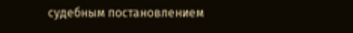судебным постановлением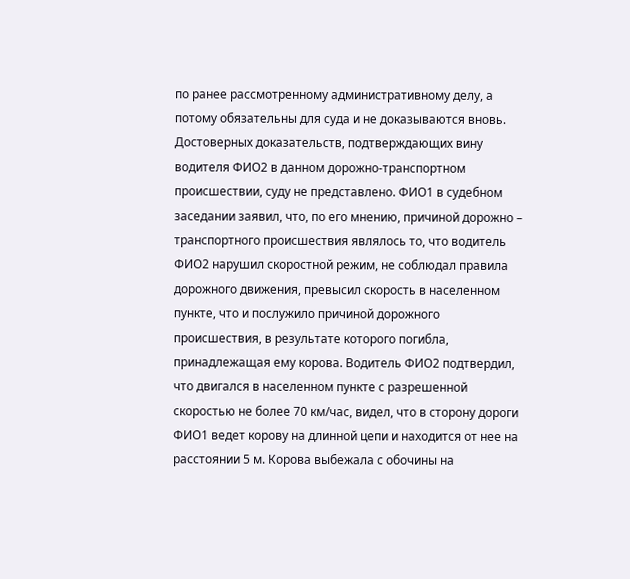по ранее рассмотренному административному делу, а потому обязательны для суда и не доказываются вновь. Достоверных доказательств, подтверждающих вину водителя ФИО2 в данном дорожно-транспортном происшествии, суду не представлено. ФИО1 в судебном заседании заявил, что, по его мнению, причиной дорожно – транспортного происшествия являлось то, что водитель ФИО2 нарушил скоростной режим, не соблюдал правила дорожного движения, превысил скорость в населенном пункте, что и послужило причиной дорожного происшествия, в результате которого погибла, принадлежащая ему корова. Водитель ФИО2 подтвердил, что двигался в населенном пункте с разрешенной скоростью не более 70 км/час, видел, что в сторону дороги ФИО1 ведет корову на длинной цепи и находится от нее на расстоянии 5 м. Корова выбежала с обочины на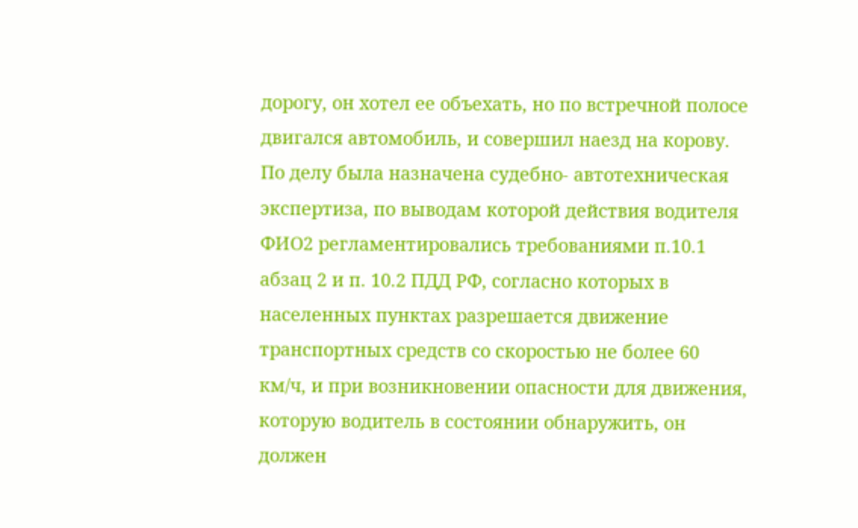дорогу, он хотел ее объехать, но по встречной полосе двигался автомобиль, и совершил наезд на корову. По делу была назначена судебно- автотехническая экспертиза, по выводам которой действия водителя ФИО2 регламентировались требованиями п.10.1 абзац 2 и п. 10.2 ПДД РФ, согласно которых в населенных пунктах разрешается движение транспортных средств со скоростью не более 60 км/ч, и при возникновении опасности для движения, которую водитель в состоянии обнаружить, он должен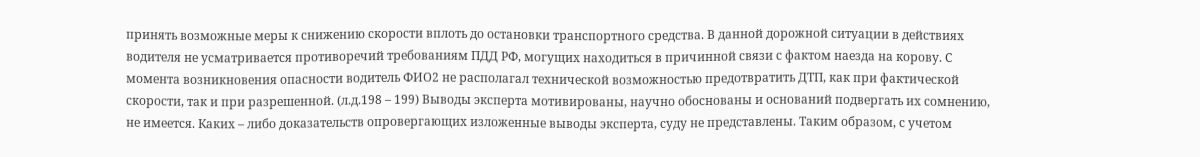принять возможные меры к снижению скорости вплоть до остановки транспортного средства. В данной дорожной ситуации в действиях водителя не усматривается противоречий требованиям ПДД РФ, могущих находиться в причинной связи с фактом наезда на корову. С момента возникновения опасности водитель ФИО2 не располагал технической возможностью предотвратить ДТП, как при фактической скорости, так и при разрешенной. (л.д.198 – 199) Выводы эксперта мотивированы, научно обоснованы и оснований подвергать их сомнению, не имеется. Каких – либо доказательств опровергающих изложенные выводы эксперта, суду не представлены. Таким образом, с учетом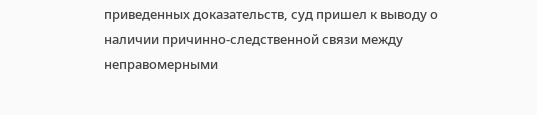приведенных доказательств, суд пришел к выводу о наличии причинно-следственной связи между неправомерными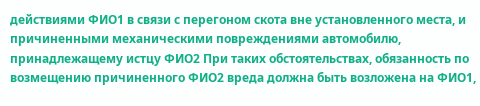действиями ФИО1 в связи с перегоном скота вне установленного места, и причиненными механическими повреждениями автомобилю, принадлежащему истцу ФИО2 При таких обстоятельствах, обязанность по возмещению причиненного ФИО2 вреда должна быть возложена на ФИО1,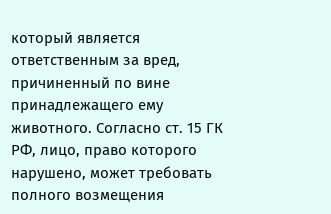который является ответственным за вред, причиненный по вине принадлежащего ему животного. Согласно ст. 15 ГК РФ, лицо, право которого нарушено, может требовать полного возмещения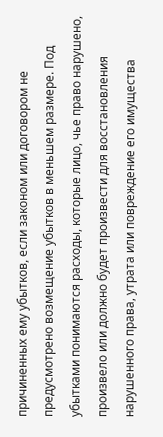причиненных ему убытков, если законом или договором не предусмотрено возмещение убытков в меньшем размере. Под убытками понимаются расходы, которые лицо, чье право нарушено, произвело или должно будет произвести для восстановления нарушенного права, утрата или повреждение его имущества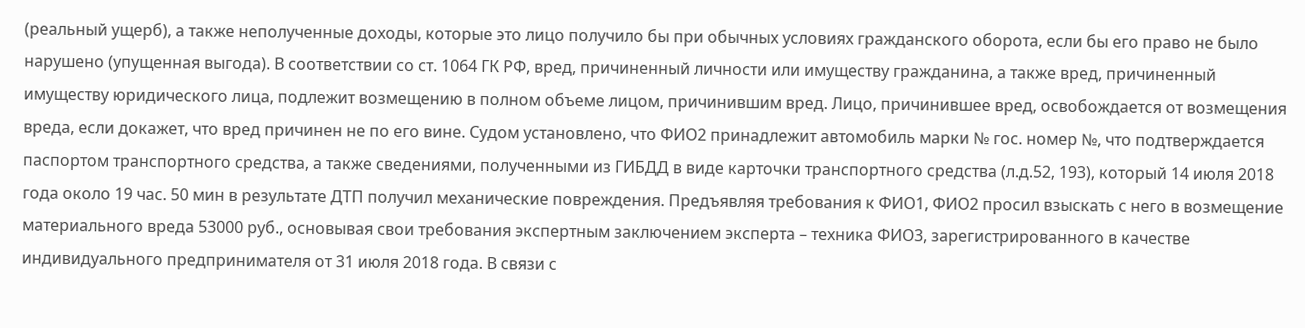(реальный ущерб), а также неполученные доходы, которые это лицо получило бы при обычных условиях гражданского оборота, если бы его право не было нарушено (упущенная выгода). В соответствии со ст. 1064 ГК РФ, вред, причиненный личности или имуществу гражданина, а также вред, причиненный имуществу юридического лица, подлежит возмещению в полном объеме лицом, причинившим вред. Лицо, причинившее вред, освобождается от возмещения вреда, если докажет, что вред причинен не по его вине. Судом установлено, что ФИО2 принадлежит автомобиль марки № гос. номер №, что подтверждается паспортом транспортного средства, а также сведениями, полученными из ГИБДД в виде карточки транспортного средства (л.д.52, 193), который 14 июля 2018 года около 19 час. 50 мин в результате ДТП получил механические повреждения. Предъявляя требования к ФИО1, ФИО2 просил взыскать с него в возмещение материального вреда 53000 руб., основывая свои требования экспертным заключением эксперта – техника ФИО3, зарегистрированного в качестве индивидуального предпринимателя от 31 июля 2018 года. В связи с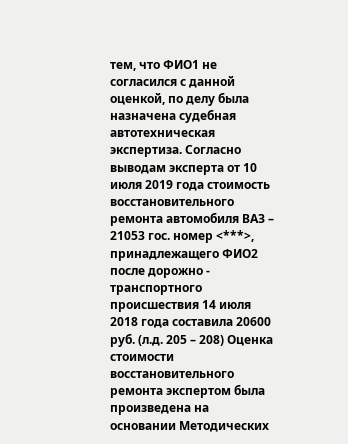тем, что ФИО1 не согласился с данной оценкой, по делу была назначена судебная автотехническая экспертиза. Согласно выводам эксперта от 10 июля 2019 года стоимость восстановительного ремонта автомобиля ВАЗ – 21053 гос. номер <***>, принадлежащего ФИО2 после дорожно - транспортного происшествия 14 июля 2018 года составила 20600 руб. (л.д. 205 – 208) Оценка стоимости восстановительного ремонта экспертом была произведена на основании Методических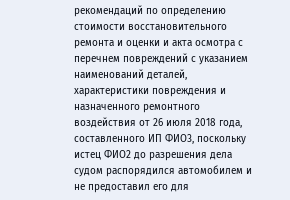рекомендаций по определению стоимости восстановительного ремонта и оценки и акта осмотра с перечнем повреждений с указанием наименований деталей, характеристики повреждения и назначенного ремонтного воздействия от 26 июля 2018 года, составленного ИП ФИО3, поскольку истец ФИО2 до разрешения дела судом распорядился автомобилем и не предоставил его для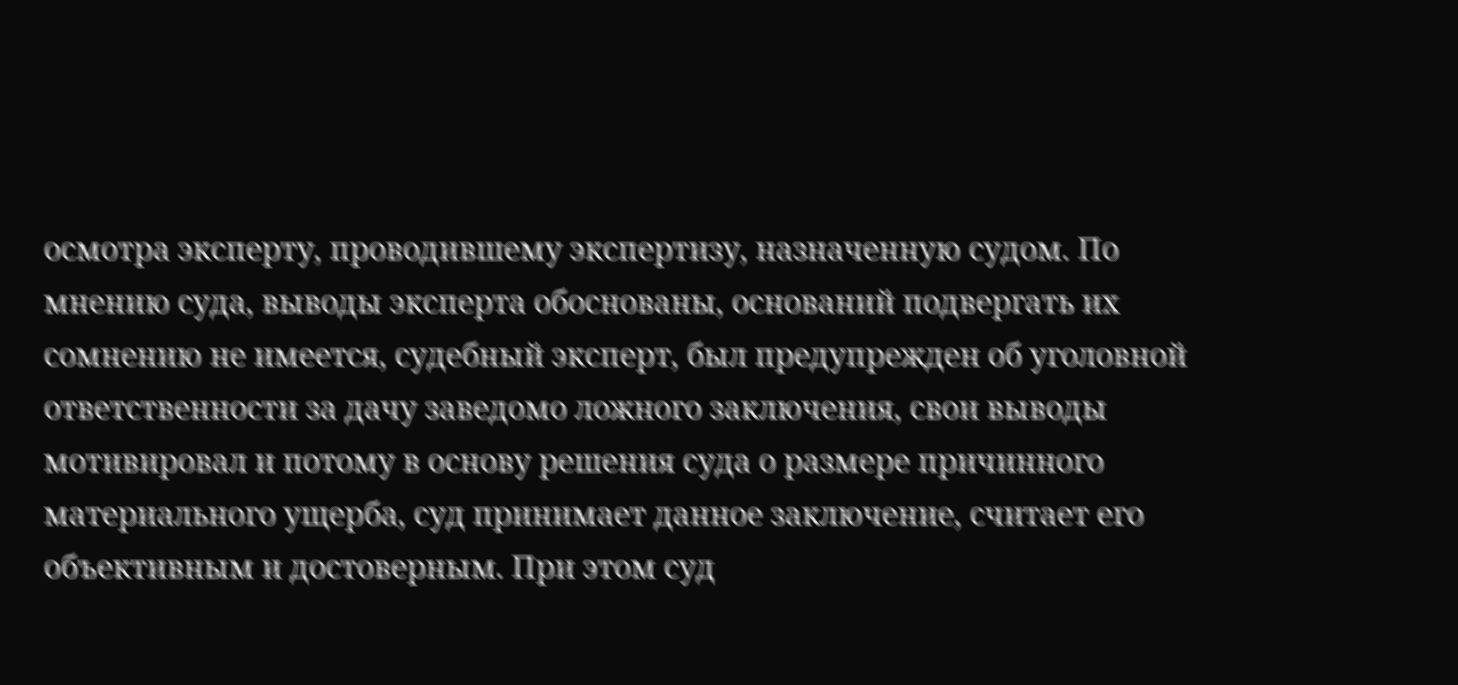осмотра эксперту, проводившему экспертизу, назначенную судом. По мнению суда, выводы эксперта обоснованы, оснований подвергать их сомнению не имеется, судебный эксперт, был предупрежден об уголовной ответственности за дачу заведомо ложного заключения, свои выводы мотивировал и потому в основу решения суда о размере причинного материального ущерба, суд принимает данное заключение, считает его объективным и достоверным. При этом суд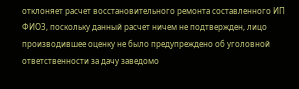отклоняет расчет восстановительного ремонта составленного ИП ФИО3, поскольку данный расчет ничем не подтвержден, лицо производившее оценку не было предупреждено об уголовной ответственности за дачу заведомо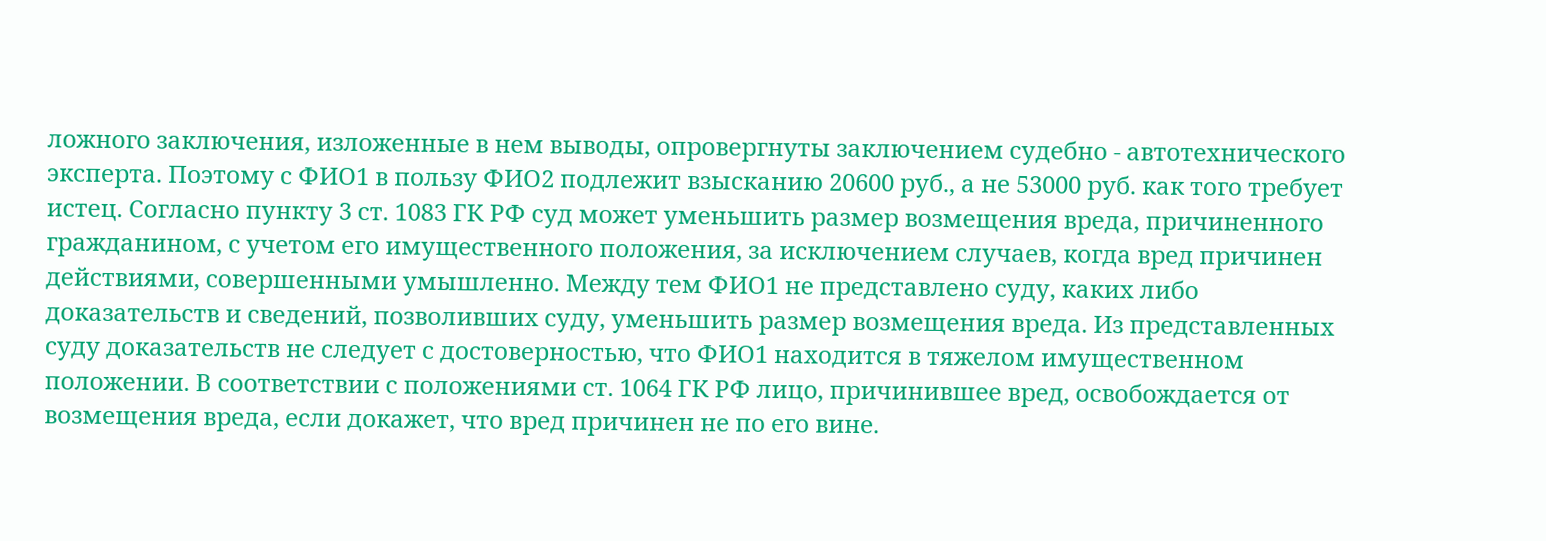ложного заключения, изложенные в нем выводы, опровергнуты заключением судебно - автотехнического эксперта. Поэтому с ФИО1 в пользу ФИО2 подлежит взысканию 20600 руб., а не 53000 руб. как того требует истец. Согласно пункту 3 ст. 1083 ГК РФ суд может уменьшить размер возмещения вреда, причиненного гражданином, с учетом его имущественного положения, за исключением случаев, когда вред причинен действиями, совершенными умышленно. Между тем ФИО1 не представлено суду, каких либо доказательств и сведений, позволивших суду, уменьшить размер возмещения вреда. Из представленных суду доказательств не следует с достоверностью, что ФИО1 находится в тяжелом имущественном положении. В соответствии с положениями ст. 1064 ГК РФ лицо, причинившее вред, освобождается от возмещения вреда, если докажет, что вред причинен не по его вине.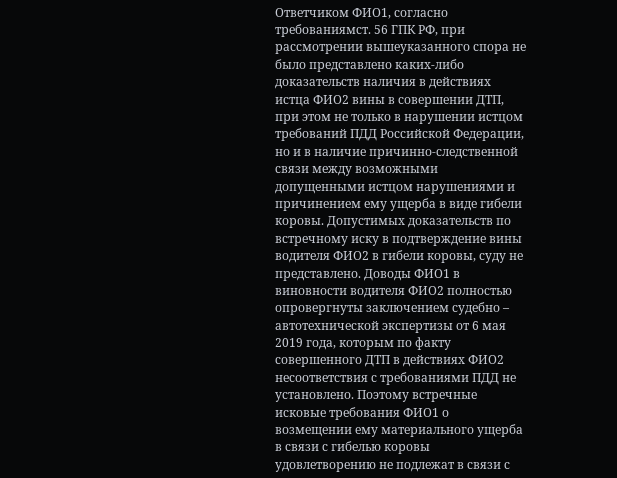Ответчиком ФИО1, согласно требованиямст. 56 ГПК РФ, при рассмотрении вышеуказанного спора не было представлено каких-либо доказательств наличия в действиях истца ФИО2 вины в совершении ДТП, при этом не только в нарушении истцом требований ПДД Российской Федерации, но и в наличие причинно-следственной связи между возможными допущенными истцом нарушениями и причинением ему ущерба в виде гибели коровы. Допустимых доказательств по встречному иску в подтверждение вины водителя ФИО2 в гибели коровы, суду не представлено. Доводы ФИО1 в виновности водителя ФИО2 полностью опровергнуты заключением судебно – автотехнической экспертизы от 6 мая 2019 года, которым по факту совершенного ДТП в действиях ФИО2 несоответствия с требованиями ПДД не установлено. Поэтому встречные исковые требования ФИО1 о возмещении ему материального ущерба в связи с гибелью коровы удовлетворению не подлежат в связи с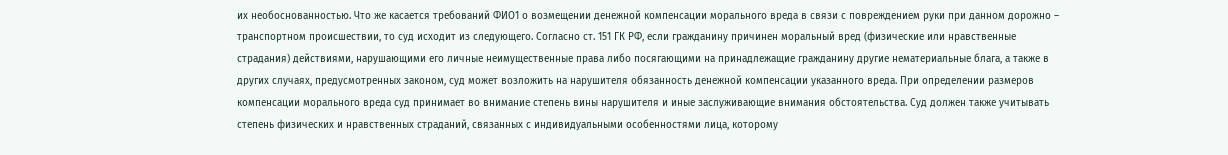их необоснованностью. Что же касается требований ФИО1 о возмещении денежной компенсации морального вреда в связи с повреждением руки при данном дорожно – транспортном происшествии, то суд исходит из следующего. Согласно ст. 151 ГК РФ, если гражданину причинен моральный вред (физические или нравственные страдания) действиями, нарушающими его личные неимущественные права либо посягающими на принадлежащие гражданину другие нематериальные блага, а также в других случаях, предусмотренных законом, суд может возложить на нарушителя обязанность денежной компенсации указанного вреда. При определении размеров компенсации морального вреда суд принимает во внимание степень вины нарушителя и иные заслуживающие внимания обстоятельства. Суд должен также учитывать степень физических и нравственных страданий, связанных с индивидуальными особенностями лица, которому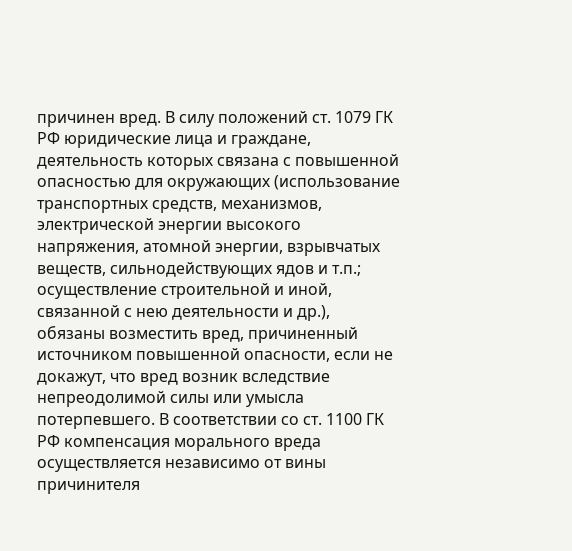причинен вред. В силу положений ст. 1079 ГК РФ юридические лица и граждане, деятельность которых связана с повышенной опасностью для окружающих (использование транспортных средств, механизмов, электрической энергии высокого напряжения, атомной энергии, взрывчатых веществ, сильнодействующих ядов и т.п.; осуществление строительной и иной, связанной с нею деятельности и др.), обязаны возместить вред, причиненный источником повышенной опасности, если не докажут, что вред возник вследствие непреодолимой силы или умысла потерпевшего. В соответствии со ст. 1100 ГК РФ компенсация морального вреда осуществляется независимо от вины причинителя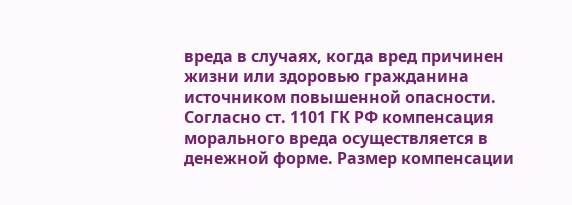вреда в случаях, когда вред причинен жизни или здоровью гражданина источником повышенной опасности. Согласно ст. 1101 ГК РФ компенсация морального вреда осуществляется в денежной форме. Размер компенсации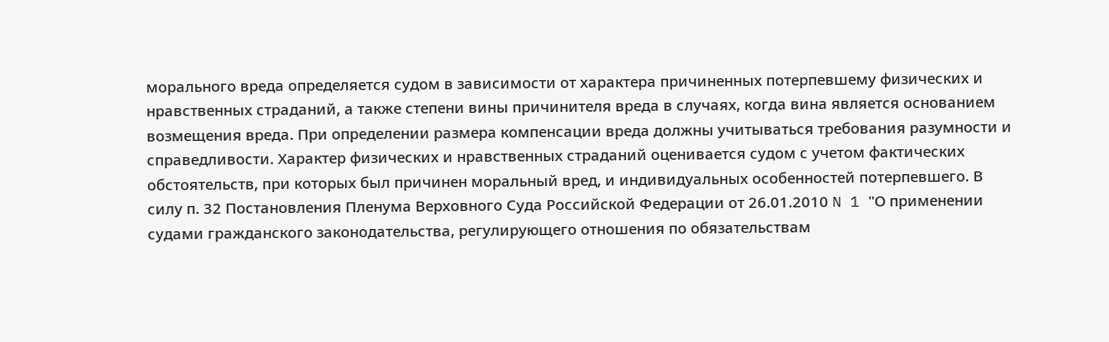морального вреда определяется судом в зависимости от характера причиненных потерпевшему физических и нравственных страданий, а также степени вины причинителя вреда в случаях, когда вина является основанием возмещения вреда. При определении размера компенсации вреда должны учитываться требования разумности и справедливости. Характер физических и нравственных страданий оценивается судом с учетом фактических обстоятельств, при которых был причинен моральный вред, и индивидуальных особенностей потерпевшего. В силу п. 32 Постановления Пленума Верховного Суда Российской Федерации от 26.01.2010 N 1 "О применении судами гражданского законодательства, регулирующего отношения по обязательствам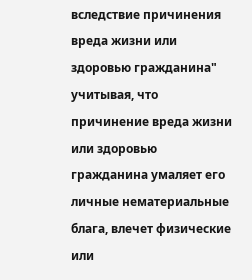вследствие причинения вреда жизни или здоровью гражданина" учитывая, что причинение вреда жизни или здоровью гражданина умаляет его личные нематериальные блага, влечет физические или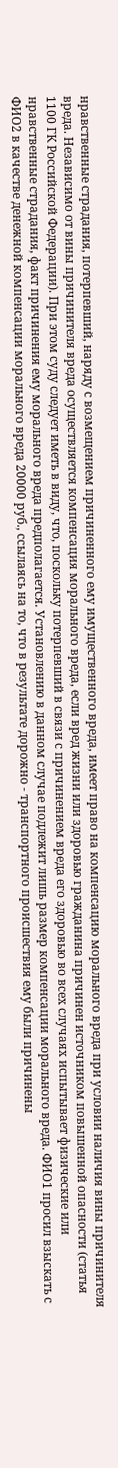нравственные страдания, потерпевший, наряду с возмещением причиненного ему имущественного вреда, имеет право на компенсацию морального вреда при условии наличия вины причинителя вреда. Независимо от вины причинителя вреда осуществляется компенсация морального вреда, если вред жизни или здоровью гражданина причинен источником повышенной опасности (статья 1100 ГК Российской Федерации). При этом суду следует иметь в виду, что, поскольку потерпевший в связи с причинением вреда его здоровью во всех случаях испытывает физические или нравственные страдания, факт причинения ему морального вреда предполагается. Установлению в данном случае подлежит лишь размер компенсации морального вреда. ФИО1 просил взыскать с ФИО2 в качестве денежной компенсации морального вреда 20000 руб., ссылаясь на то, что в результате дорожно - транспортного происшествия ему были причинены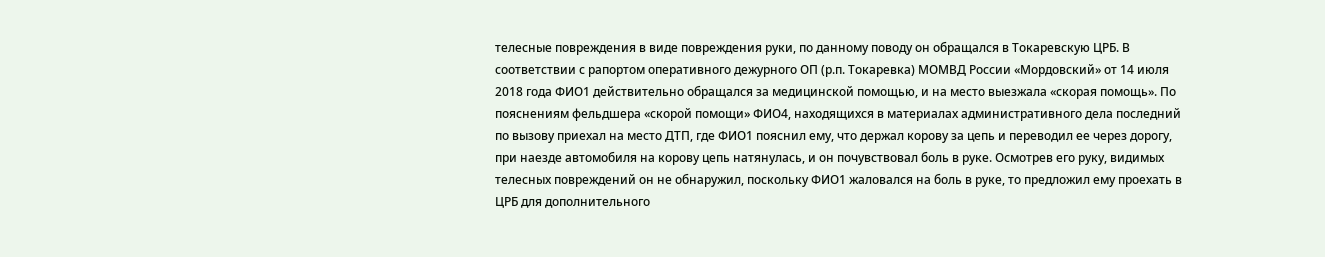телесные повреждения в виде повреждения руки, по данному поводу он обращался в Токаревскую ЦРБ. В соответствии с рапортом оперативного дежурного ОП (р.п. Токаревка) МОМВД России «Мордовский» от 14 июля 2018 года ФИО1 действительно обращался за медицинской помощью, и на место выезжала «скорая помощь». По пояснениям фельдшера «скорой помощи» ФИО4, находящихся в материалах административного дела последний по вызову приехал на место ДТП, где ФИО1 пояснил ему, что держал корову за цепь и переводил ее через дорогу, при наезде автомобиля на корову цепь натянулась, и он почувствовал боль в руке. Осмотрев его руку, видимых телесных повреждений он не обнаружил, поскольку ФИО1 жаловался на боль в руке, то предложил ему проехать в ЦРБ для дополнительного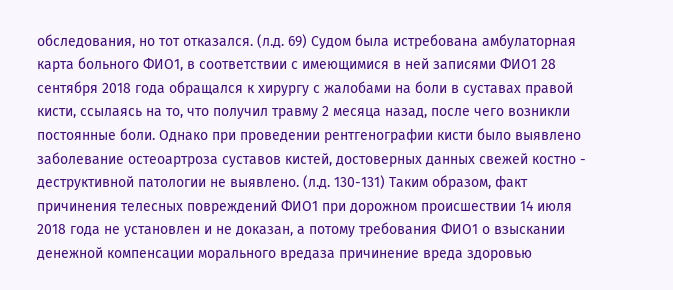обследования, но тот отказался. (л.д. 69) Судом была истребована амбулаторная карта больного ФИО1, в соответствии с имеющимися в ней записями ФИО1 28 сентября 2018 года обращался к хирургу с жалобами на боли в суставах правой кисти, ссылаясь на то, что получил травму 2 месяца назад, после чего возникли постоянные боли. Однако при проведении рентгенографии кисти было выявлено заболевание остеоартроза суставов кистей, достоверных данных свежей костно - деструктивной патологии не выявлено. (л.д. 130-131) Таким образом, факт причинения телесных повреждений ФИО1 при дорожном происшествии 14 июля 2018 года не установлен и не доказан, а потому требования ФИО1 о взыскании денежной компенсации морального вредаза причинение вреда здоровью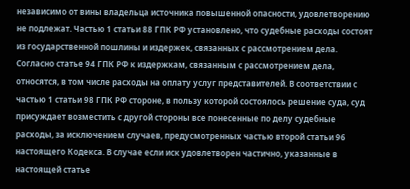независимо от вины владельца источника повышенной опасности, удовлетворению не подлежат. Частью 1 статьи 88 ГПК РФ установлено, что судебные расходы состоят из государственной пошлины и издержек, связанных с рассмотрением дела. Согласно статье 94 ГПК РФ к издержкам, связанным с рассмотрением дела, относятся, в том числе расходы на оплату услуг представителей. В соответствии с частью 1 статьи 98 ГПК РФ стороне, в пользу которой состоялось решение суда, суд присуждает возместить с другой стороны все понесенные по делу судебные расходы, за исключением случаев, предусмотренных частью второй статьи 96 настоящего Кодекса. В случае если иск удовлетворен частично, указанные в настоящей статье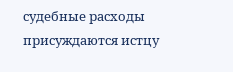судебные расходы присуждаются истцу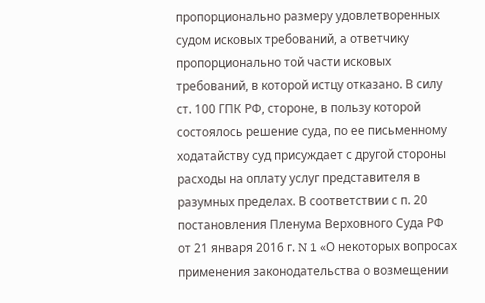пропорционально размеру удовлетворенных судом исковых требований, а ответчику пропорционально той части исковых требований, в которой истцу отказано. В силу ст. 100 ГПК РФ, стороне, в пользу которой состоялось решение суда, по ее письменному ходатайству суд присуждает с другой стороны расходы на оплату услуг представителя в разумных пределах. В соответствии с п. 20 постановления Пленума Верховного Суда РФ от 21 января 2016 г. N 1 «О некоторых вопросах применения законодательства о возмещении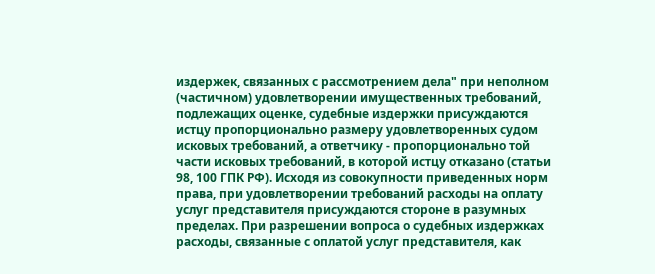издержек, связанных с рассмотрением дела" при неполном (частичном) удовлетворении имущественных требований, подлежащих оценке, судебные издержки присуждаются истцу пропорционально размеру удовлетворенных судом исковых требований, а ответчику - пропорционально той части исковых требований, в которой истцу отказано (статьи 98, 100 ГПК РФ). Исходя из совокупности приведенных норм права, при удовлетворении требований расходы на оплату услуг представителя присуждаются стороне в разумных пределах. При разрешении вопроса о судебных издержках расходы, связанные с оплатой услуг представителя, как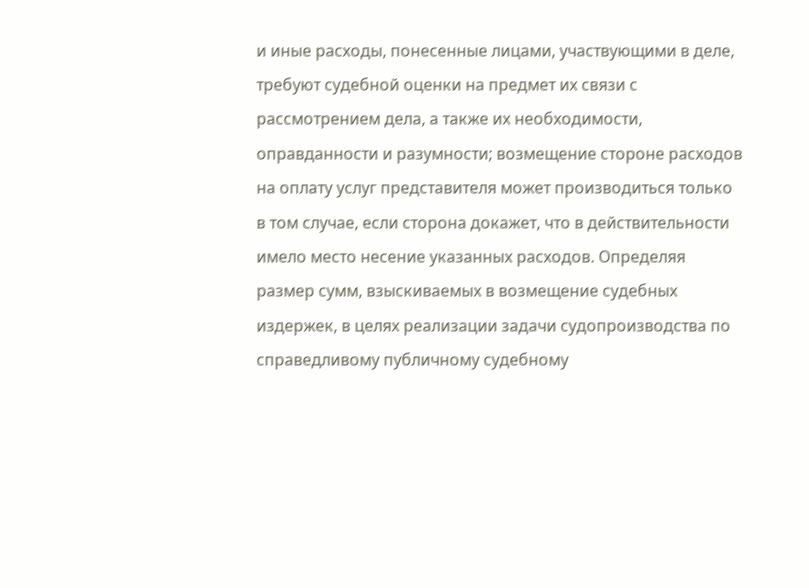и иные расходы, понесенные лицами, участвующими в деле, требуют судебной оценки на предмет их связи с рассмотрением дела, а также их необходимости, оправданности и разумности; возмещение стороне расходов на оплату услуг представителя может производиться только в том случае, если сторона докажет, что в действительности имело место несение указанных расходов. Определяя размер сумм, взыскиваемых в возмещение судебных издержек, в целях реализации задачи судопроизводства по справедливому публичному судебному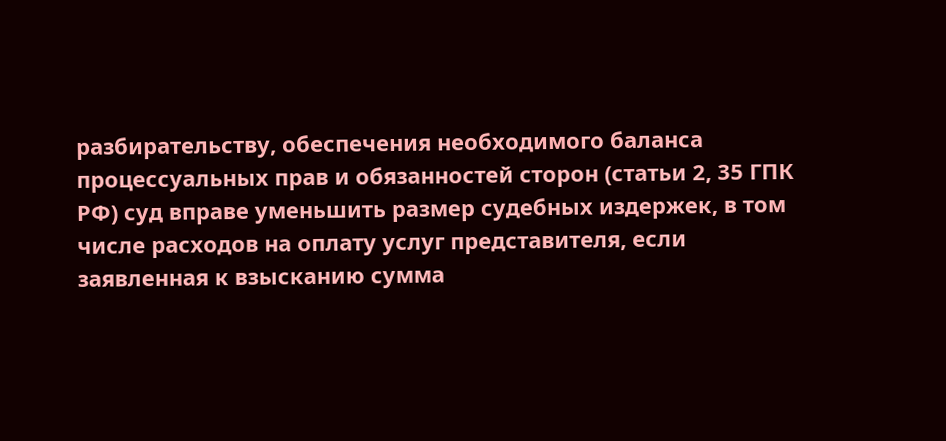разбирательству, обеспечения необходимого баланса процессуальных прав и обязанностей сторон (статьи 2, 35 ГПК РФ) суд вправе уменьшить размер судебных издержек, в том числе расходов на оплату услуг представителя, если заявленная к взысканию сумма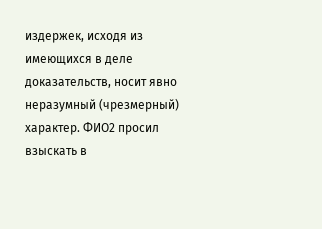издержек, исходя из имеющихся в деле доказательств, носит явно неразумный (чрезмерный) характер. ФИО2 просил взыскать в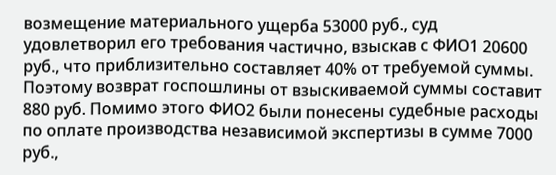возмещение материального ущерба 53000 руб., суд удовлетворил его требования частично, взыскав с ФИО1 20600 руб., что приблизительно составляет 40% от требуемой суммы. Поэтому возврат госпошлины от взыскиваемой суммы составит 880 руб. Помимо этого ФИО2 были понесены судебные расходы по оплате производства независимой экспертизы в сумме 7000 руб.,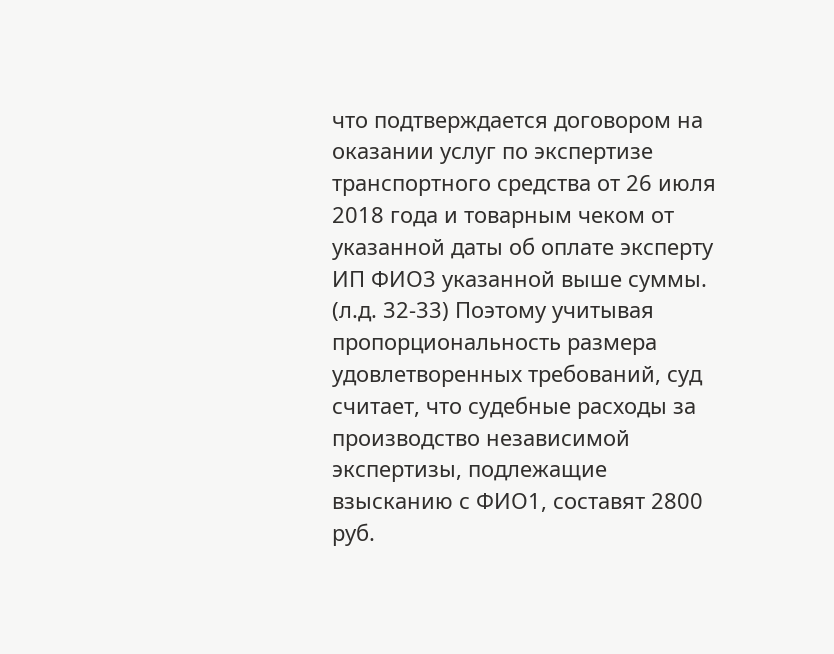что подтверждается договором на оказании услуг по экспертизе транспортного средства от 26 июля 2018 года и товарным чеком от указанной даты об оплате эксперту ИП ФИО3 указанной выше суммы. (л.д. 32-33) Поэтому учитывая пропорциональность размера удовлетворенных требований, суд считает, что судебные расходы за производство независимой экспертизы, подлежащие взысканию с ФИО1, составят 2800 руб.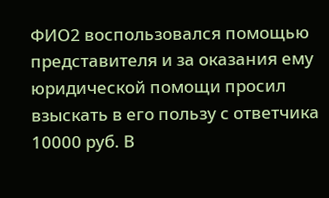ФИО2 воспользовался помощью представителя и за оказания ему юридической помощи просил взыскать в его пользу с ответчика 10000 руб. В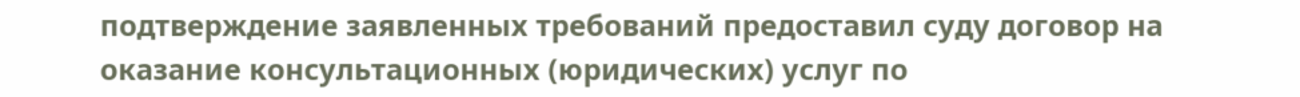подтверждение заявленных требований предоставил суду договор на оказание консультационных (юридических) услуг по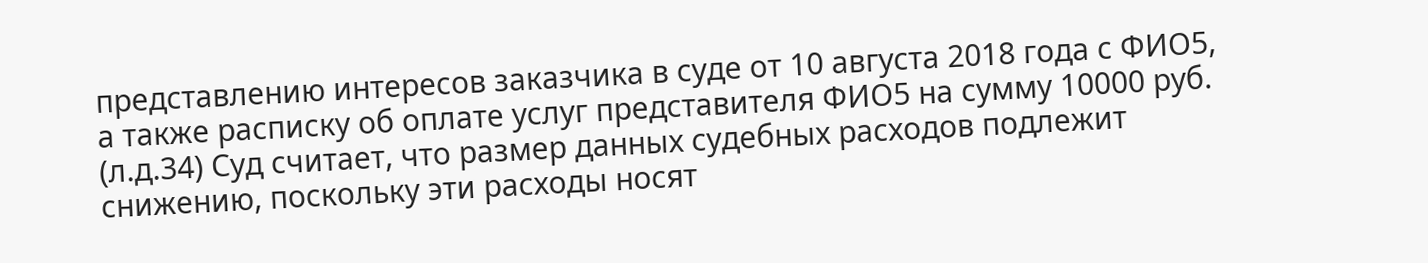представлению интересов заказчика в суде от 10 августа 2018 года с ФИО5, а также расписку об оплате услуг представителя ФИО5 на сумму 10000 руб. (л.д.34) Суд считает, что размер данных судебных расходов подлежит снижению, поскольку эти расходы носят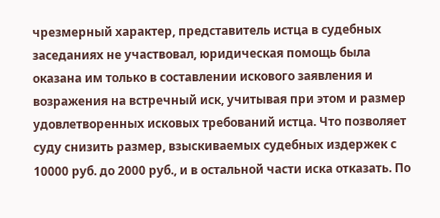чрезмерный характер, представитель истца в судебных заседаниях не участвовал, юридическая помощь была оказана им только в составлении искового заявления и возражения на встречный иск, учитывая при этом и размер удовлетворенных исковых требований истца. Что позволяет суду снизить размер, взыскиваемых судебных издержек с 10000 руб. до 2000 руб., и в остальной части иска отказать. По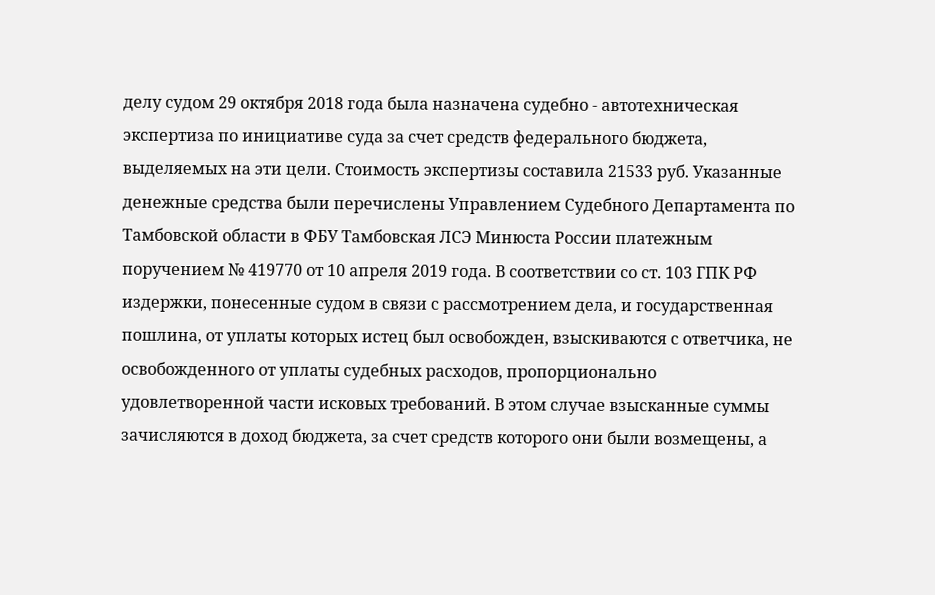делу судом 29 октября 2018 года была назначена судебно - автотехническая экспертиза по инициативе суда за счет средств федерального бюджета, выделяемых на эти цели. Стоимость экспертизы составила 21533 руб. Указанные денежные средства были перечислены Управлением Судебного Департамента по Тамбовской области в ФБУ Тамбовская ЛСЭ Минюста России платежным поручением № 419770 от 10 апреля 2019 года. В соответствии со ст. 103 ГПК РФ издержки, понесенные судом в связи с рассмотрением дела, и государственная пошлина, от уплаты которых истец был освобожден, взыскиваются с ответчика, не освобожденного от уплаты судебных расходов, пропорционально удовлетворенной части исковых требований. В этом случае взысканные суммы зачисляются в доход бюджета, за счет средств которого они были возмещены, а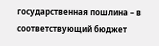государственная пошлина – в соответствующий бюджет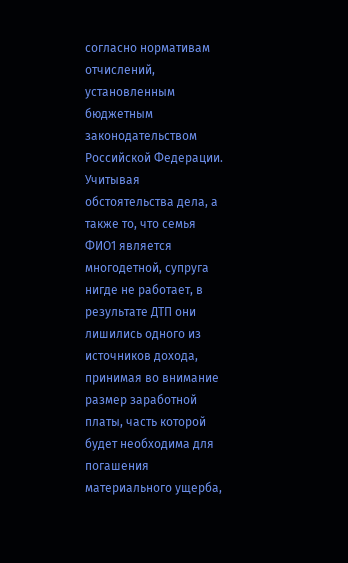согласно нормативам отчислений, установленным бюджетным законодательством Российской Федерации. Учитывая обстоятельства дела, а также то, что семья ФИО1 является многодетной, супруга нигде не работает, в результате ДТП они лишились одного из источников дохода, принимая во внимание размер заработной платы, часть которой будет необходима для погашения материального ущерба,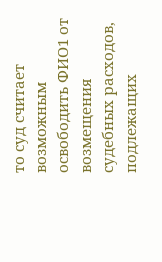то суд считает возможным освободить ФИО1 от возмещения судебных расходов, подлежащих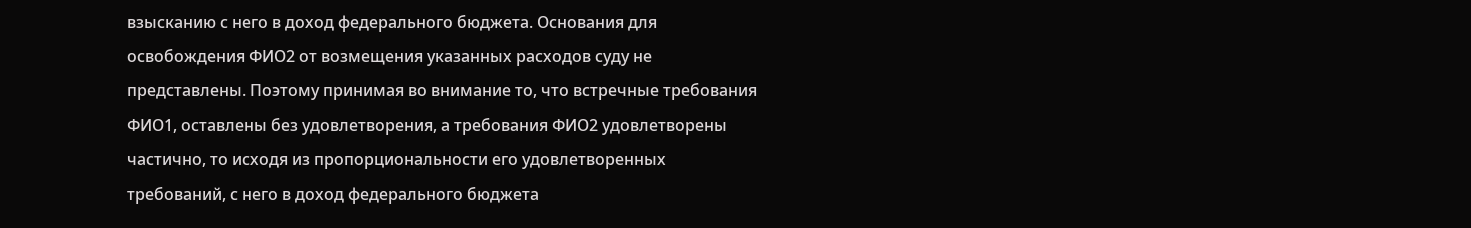взысканию с него в доход федерального бюджета. Основания для освобождения ФИО2 от возмещения указанных расходов суду не представлены. Поэтому принимая во внимание то, что встречные требования ФИО1, оставлены без удовлетворения, а требования ФИО2 удовлетворены частично, то исходя из пропорциональности его удовлетворенных требований, с него в доход федерального бюджета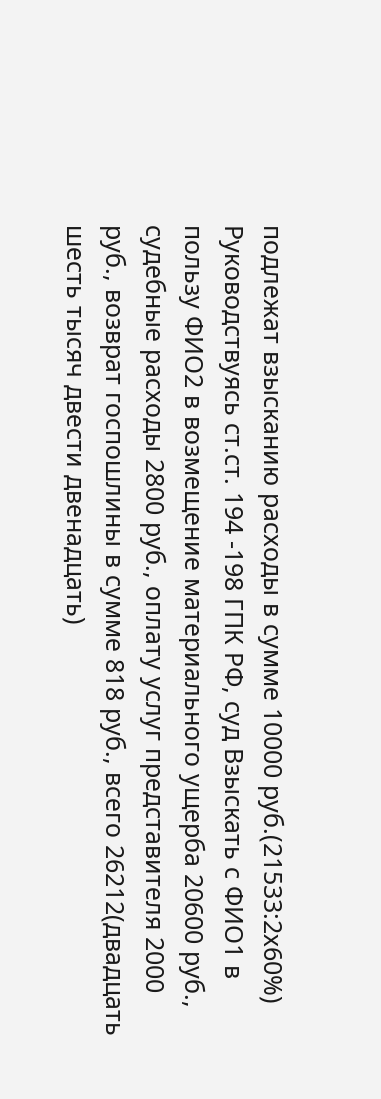подлежат взысканию расходы в сумме 10000 руб.(21533:2х60%) Руководствуясь ст.ст. 194 -198 ГПК РФ, суд Взыскать с ФИО1 в пользу ФИО2 в возмещение материального ущерба 20600 руб., судебные расходы 2800 руб., оплату услуг представителя 2000 руб., возврат госпошлины в сумме 818 руб., всего 26212(двадцать шесть тысяч двести двенадцать)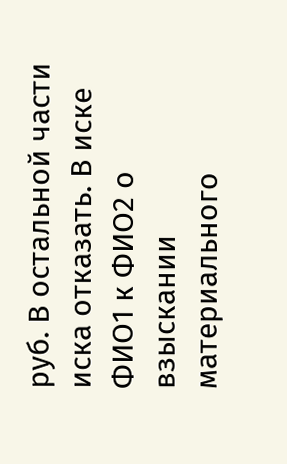руб. В остальной части иска отказать. В иске ФИО1 к ФИО2 о взыскании материального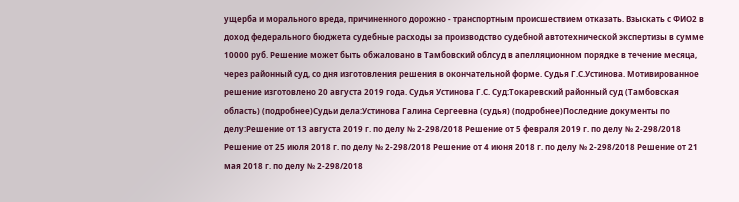ущерба и морального вреда, причиненного дорожно - транспортным происшествием отказать. Взыскать с ФИО2 в доход федерального бюджета судебные расходы за производство судебной автотехнической экспертизы в сумме 10000 руб. Решение может быть обжаловано в Тамбовский облсуд в апелляционном порядке в течение месяца, через районный суд, со дня изготовления решения в окончательной форме. Судья Г.С.Устинова. Мотивированное решение изготовлено 20 августа 2019 года. Судья Устинова Г.С. Суд:Токаревский районный суд (Тамбовская область) (подробнее)Судьи дела:Устинова Галина Сергеевна (судья) (подробнее)Последние документы по делу:Решение от 13 августа 2019 г. по делу № 2-298/2018 Решение от 5 февраля 2019 г. по делу № 2-298/2018 Решение от 25 июля 2018 г. по делу № 2-298/2018 Решение от 4 июня 2018 г. по делу № 2-298/2018 Решение от 21 мая 2018 г. по делу № 2-298/2018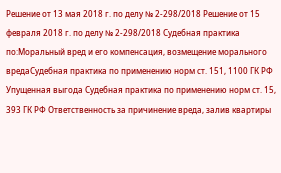Решение от 13 мая 2018 г. по делу № 2-298/2018 Решение от 15 февраля 2018 г. по делу № 2-298/2018 Судебная практика по:Моральный вред и его компенсация, возмещение морального вредаСудебная практика по применению норм ст. 151, 1100 ГК РФ Упущенная выгода Судебная практика по применению норм ст. 15, 393 ГК РФ Ответственность за причинение вреда, залив квартиры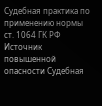Судебная практика по применению нормы ст. 1064 ГК РФ Источник повышенной опасности Судебная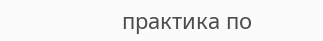практика по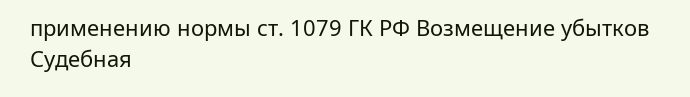применению нормы ст. 1079 ГК РФ Возмещение убытков Судебная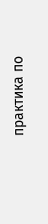практика по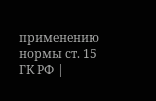применению нормы ст. 15 ГК РФ |